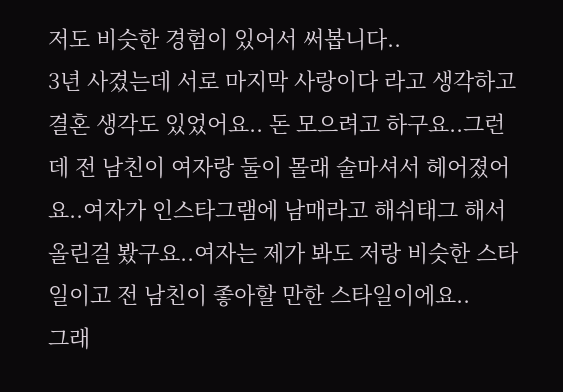저도 비슷한 경험이 있어서 써봅니다..
3년 사겼는데 서로 마지막 사랑이다 라고 생각하고 결혼 생각도 있었어요.. 돈 모으려고 하구요..그런데 전 남친이 여자랑 둘이 몰래 술마셔서 헤어졌어요..여자가 인스타그램에 남매라고 해쉬태그 해서 올린걸 봤구요..여자는 제가 봐도 저랑 비슷한 스타일이고 전 남친이 좋아할 만한 스타일이에요..
그래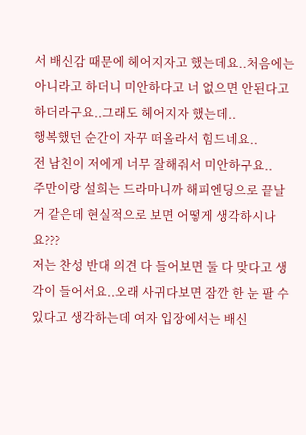서 배신감 때문에 헤어지자고 했는데요..처음에는 아니라고 하더니 미안하다고 너 없으면 안된다고 하더라구요..그래도 헤어지자 했는데..
행복했던 순간이 자꾸 떠올라서 힘드네요..
전 남친이 저에게 너무 잘해줘서 미안하구요..
주만이랑 설희는 드라마니까 해피엔딩으로 끝날 거 같은데 현실적으로 보면 어떻게 생각하시나요???
저는 찬성 반대 의견 다 들어보면 둘 다 맞다고 생각이 들어서요..오래 사귀다보면 잠깐 한 눈 팔 수 있다고 생각하는데 여자 입장에서는 배신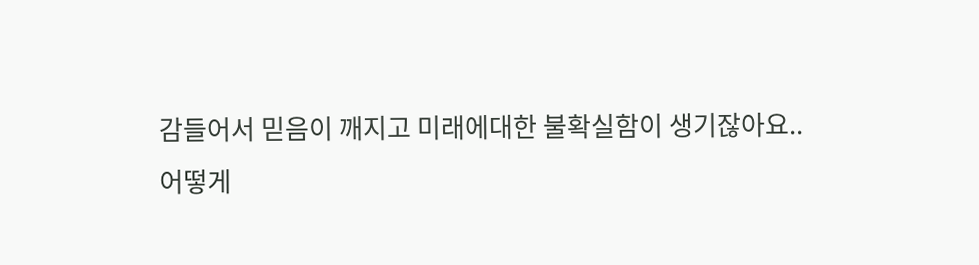감들어서 믿음이 깨지고 미래에대한 불확실함이 생기잖아요..
어떻게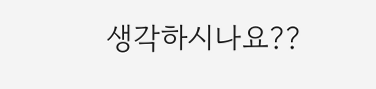생각하시나요??